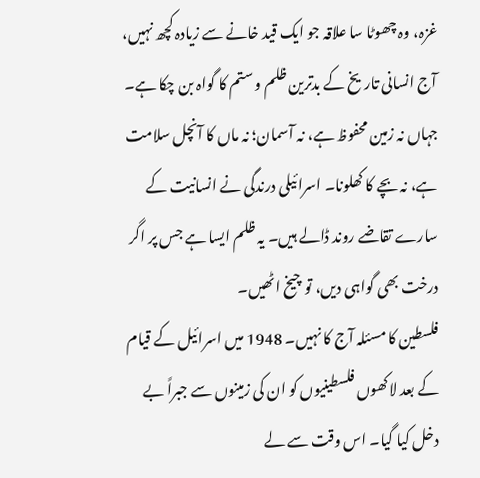غزہ، وہ چھوٹا سا علاقہ جو ایک قید خانے سے زیادہ کچھ نہیں، آج انسانی تاریخ کے بدترین ظلم و ستم کا گواہ بن چکا ہے۔ جہاں نہ زمین محفوظ ہے، نہ آسمان؛ نہ ماں کا آنچل سلامت ہے، نہ بچے کا کھلونا۔ اسرائیلی درندگی نے انسانیت کے سارے تقاضے روند ڈالے ہیں۔ یہ ظلم ایسا ہے جس پر اگر درخت بھی گواہی دیں، تو چیخ اٹھیں۔
فلسطین کا مسئلہ آج کا نہیں۔ 1948 میں اسرائیل کے قیام کے بعد لاکھوں فلسطینیوں کو ان کی زمینوں سے جبراً بے دخل کیا گیا۔ اس وقت سے لے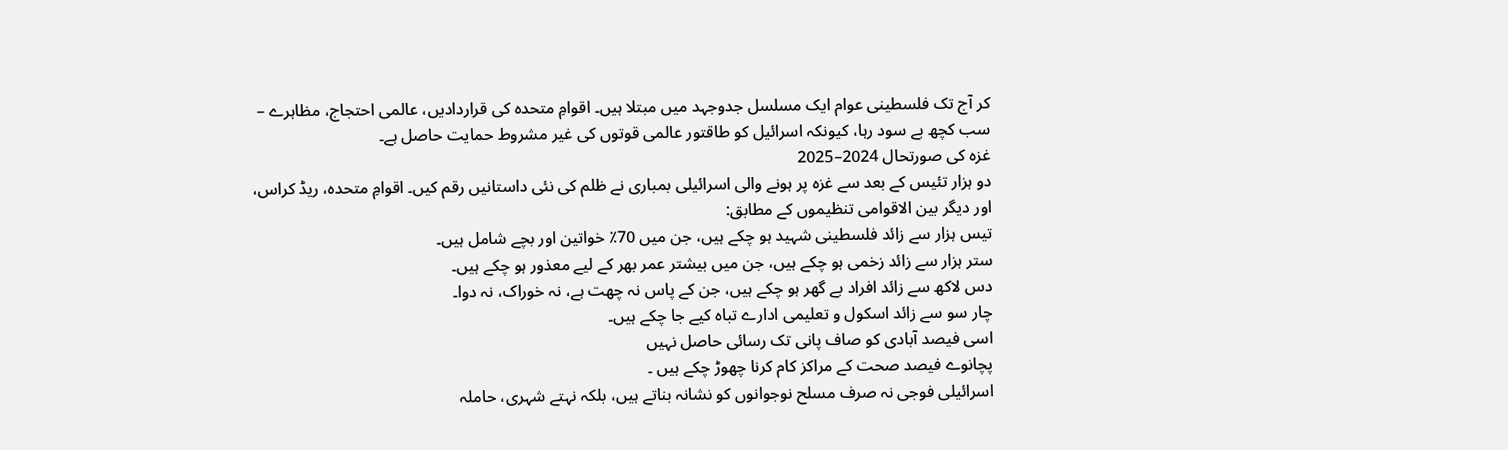کر آج تک فلسطینی عوام ایک مسلسل جدوجہد میں مبتلا ہیں۔ اقوامِ متحدہ کی قراردادیں، عالمی احتجاج، مظاہرے – سب کچھ بے سود رہا، کیونکہ اسرائیل کو طاقتور عالمی قوتوں کی غیر مشروط حمایت حاصل ہے۔
غزہ کی صورتحال 2024–2025
دو ہزار تئیس کے بعد سے غزہ پر ہونے والی اسرائیلی بمباری نے ظلم کی نئی داستانیں رقم کیں۔ اقوامِ متحدہ، ریڈ کراس، اور دیگر بین الاقوامی تنظیموں کے مطابق:
تیس ہزار سے زائد فلسطینی شہید ہو چکے ہیں، جن میں 70٪ خواتین اور بچے شامل ہیں۔
ستر ہزار سے زائد زخمی ہو چکے ہیں، جن میں بیشتر عمر بھر کے لیے معذور ہو چکے ہیں۔
دس لاکھ سے زائد افراد بے گھر ہو چکے ہیں، جن کے پاس نہ چھت ہے، نہ خوراک، نہ دوا۔
چار سو سے زائد اسکول و تعلیمی ادارے تباہ کیے جا چکے ہیں۔
اسی فیصد آبادی کو صاف پانی تک رسائی حاصل نہیں
پچانوے فیصد صحت کے مراکز کام کرنا چھوڑ چکے ہیں ۔
اسرائیلی فوجی نہ صرف مسلح نوجوانوں کو نشانہ بناتے ہیں، بلکہ نہتے شہری، حاملہ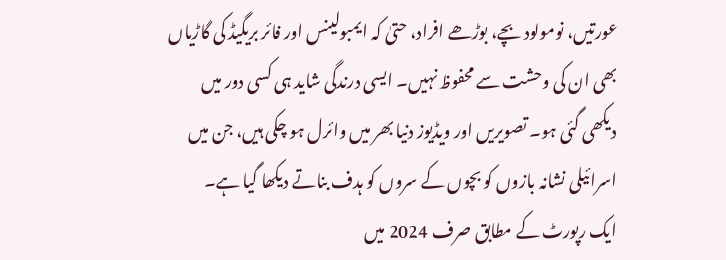عورتیں، نومولود بچے، بوڑھے افراد، حتیٰ کہ ایمبولینس اور فائر بریگیڈ کی گاڑیاں بھی ان کی وحشت سے محفوظ نہیں۔ ایسی درندگی شاید ہی کسی دور میں دیکھی گئی ہو۔ تصویریں اور ویڈیوز دنیا بھر میں وائرل ہو چکی ہیں، جن میں اسرائیلی نشانہ بازوں کو بچوں کے سروں کو ہدف بناتے دیکھا گیا ہے۔
ایک رپورٹ کے مطابق صرف 2024 میں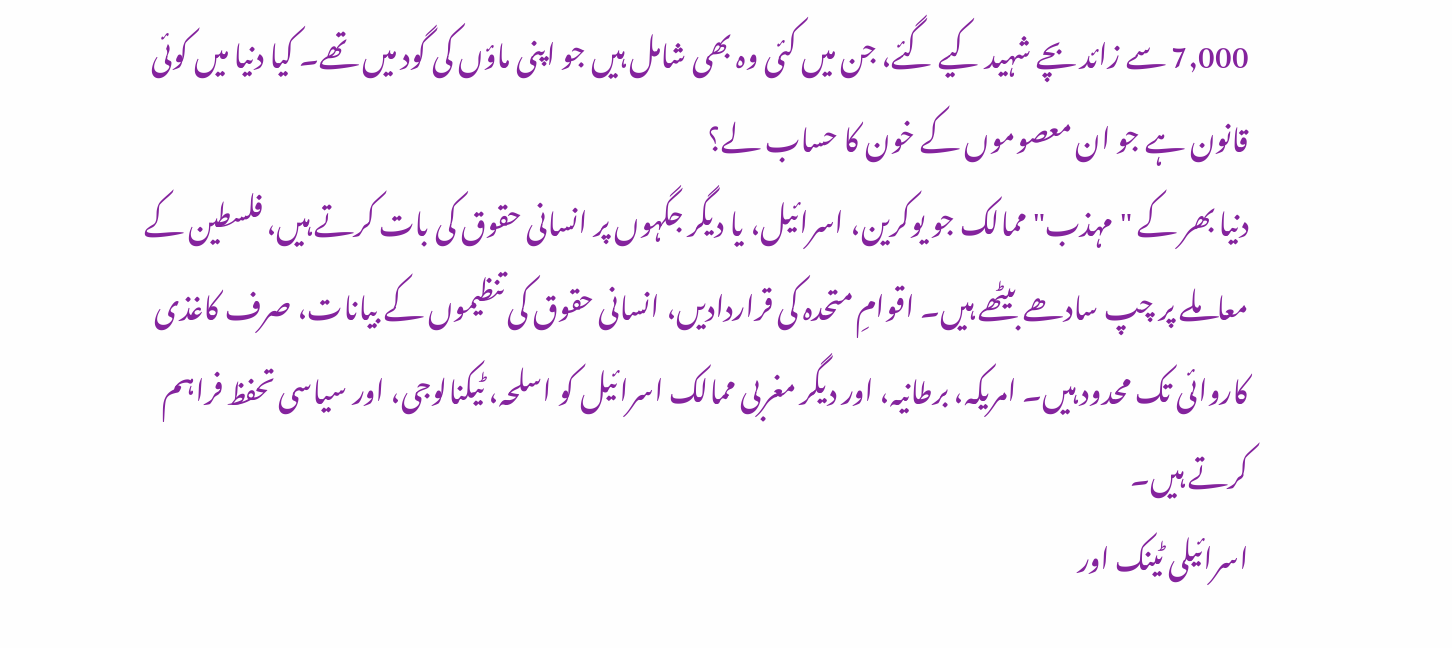7,000 سے زائد بچے شہید کیے گئے، جن میں کئی وہ بھی شامل ہیں جو اپنی ماؤں کی گود میں تھے۔ کیا دنیا میں کوئی قانون ہے جو ان معصوموں کے خون کا حساب لے؟
دنیا بھر کے "مہذب" ممالک جو یوکرین، اسرائیل، یا دیگر جگہوں پر انسانی حقوق کی بات کرتے ہیں، فلسطین کے معاملے پر چپ سادھے بیٹھے ہیں۔ اقوامِ متحدہ کی قراردادیں، انسانی حقوق کی تنظیموں کے بیانات، صرف کاغذی کاروائی تک محدود ہیں۔ امریکہ، برطانیہ، اور دیگر مغربی ممالک اسرائیل کو اسلحہ، ٹیکنالوجی، اور سیاسی تحفظ فراہم کرتے ہیں۔
اسرائیلی ٹینک اور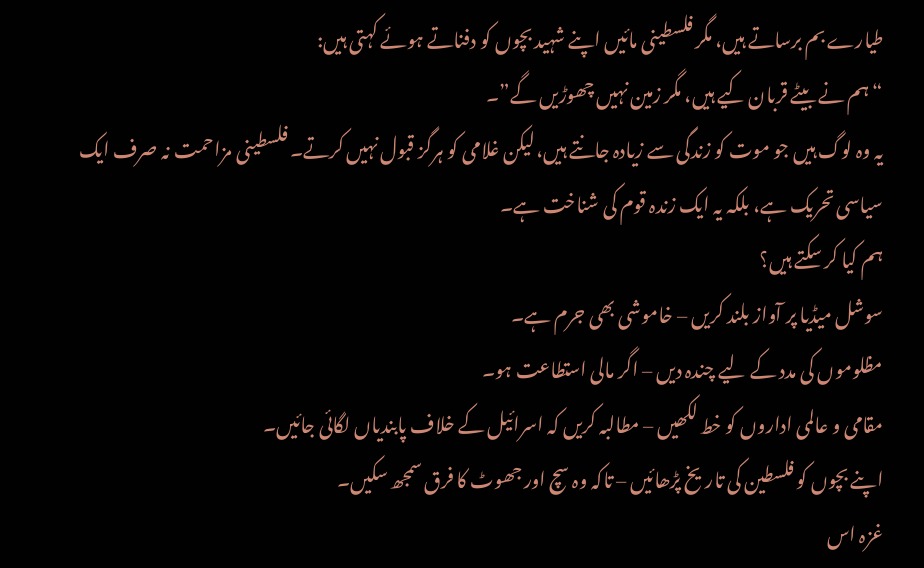طیارے بم برساتے ہیں، مگر فلسطینی مائیں اپنے شہید بچوں کو دفناتے ہوئے کہتی ہیں:
“ہم نے بیٹے قربان کیے ہیں، مگر زمین نہیں چھوڑیں گے”۔
یہ وہ لوگ ہیں جو موت کو زندگی سے زیادہ جانتے ہیں، لیکن غلامی کو ہرگز قبول نہیں کرتے۔ فلسطینی مزاحمت نہ صرف ایک سیاسی تحریک ہے، بلکہ یہ ایک زندہ قوم کی شناخت ہے۔
ہم کیا کر سکتے ہیں؟
سوشل میڈیا پر آواز بلند کریں – خاموشی بھی جرم ہے۔
مظلوموں کی مدد کے لیے چندہ دیں – اگر مالی استطاعت ہو۔
مقامی و عالمی اداروں کو خط لکھیں – مطالبہ کریں کہ اسرائیل کے خلاف پابندیاں لگائی جائیں۔
اپنے بچوں کو فلسطین کی تاریخ پڑھائیں – تاکہ وہ سچ اور جھوٹ کا فرق سمجھ سکیں۔
غزہ اس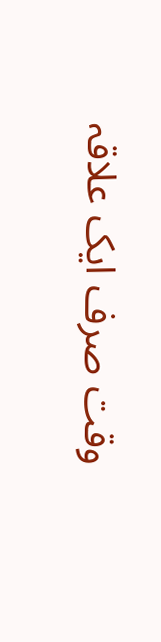وقت صرف ایک علاقہ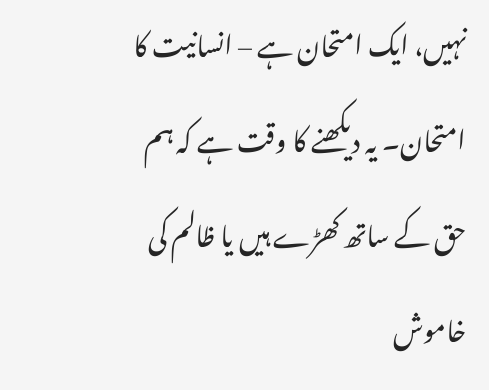نہیں، ایک امتحان ہے – انسانیت کا امتحان۔ یہ دیکھنے کا وقت ہے کہ ہم حق کے ساتھ کھڑے ہیں یا ظالم کی خاموش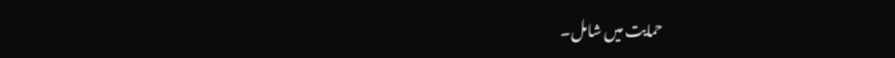حمایت میں شامل۔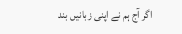اگر آج ہم نے اپنی زبانیں بند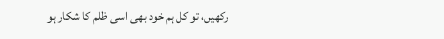رکھیں، تو کل ہم خود بھی اسی ظلم کا شکار ہو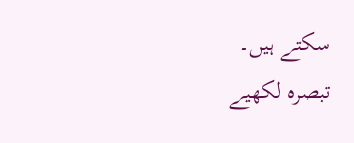سکتے ہیں۔
تبصرہ لکھیے